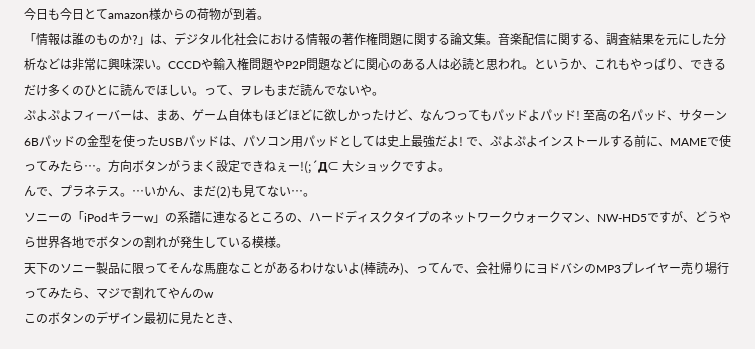今日も今日とてamazon様からの荷物が到着。
「情報は誰のものか?」は、デジタル化社会における情報の著作権問題に関する論文集。音楽配信に関する、調査結果を元にした分析などは非常に興味深い。CCCDや輸入権問題やP2P問題などに関心のある人は必読と思われ。というか、これもやっぱり、できるだけ多くのひとに読んでほしい。って、ヲレもまだ読んでないや。
ぷよぷよフィーバーは、まあ、ゲーム自体もほどほどに欲しかったけど、なんつってもパッドよパッド! 至高の名パッド、サターン6Bパッドの金型を使ったUSBパッドは、パソコン用パッドとしては史上最強だよ! で、ぷよぷよインストールする前に、MAMEで使ってみたら…。方向ボタンがうまく設定できねぇー!(;´Д⊂ 大ショックですよ。
んで、プラネテス。…いかん、まだ(2)も見てない…。
ソニーの「iPodキラーw」の系譜に連なるところの、ハードディスクタイプのネットワークウォークマン、NW-HD5ですが、どうやら世界各地でボタンの割れが発生している模様。
天下のソニー製品に限ってそんな馬鹿なことがあるわけないよ(棒読み)、ってんで、会社帰りにヨドバシのMP3プレイヤー売り場行ってみたら、マジで割れてやんのw
このボタンのデザイン最初に見たとき、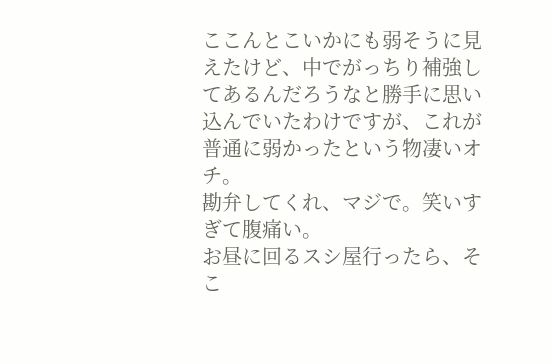ここんとこいかにも弱そうに見えたけど、中でがっちり補強してあるんだろうなと勝手に思い込んでいたわけですが、これが普通に弱かったという物凄いオチ。
勘弁してくれ、マジで。笑いすぎて腹痛い。
お昼に回るスシ屋行ったら、そこ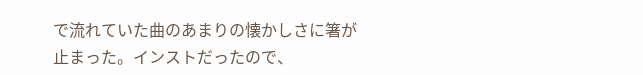で流れていた曲のあまりの懐かしさに箸が止まった。インストだったので、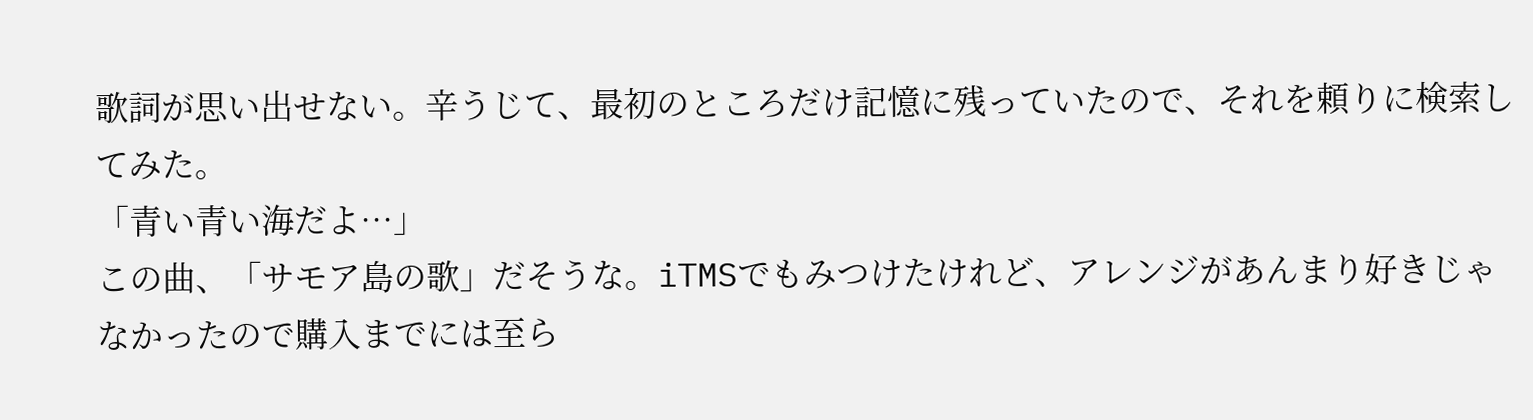歌詞が思い出せない。辛うじて、最初のところだけ記憶に残っていたので、それを頼りに検索してみた。
「青い青い海だよ…」
この曲、「サモア島の歌」だそうな。iTMSでもみつけたけれど、アレンジがあんまり好きじゃなかったので購入までには至ら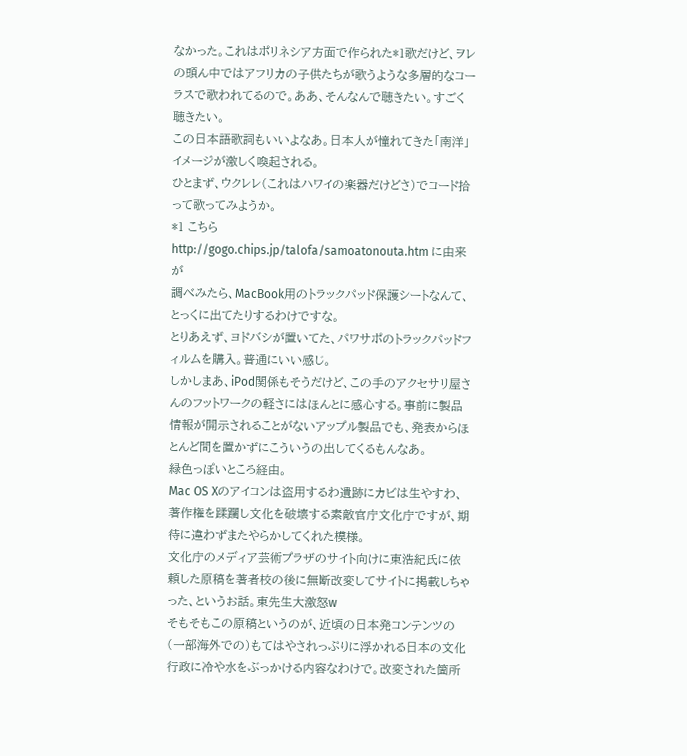なかった。これはポリネシア方面で作られた*1歌だけど、ヲレの頭ん中ではアフリカの子供たちが歌うような多層的なコーラスで歌われてるので。ああ、そんなんで聴きたい。すごく聴きたい。
この日本語歌詞もいいよなあ。日本人が憧れてきた「南洋」イメージが激しく喚起される。
ひとまず、ウクレレ(これはハワイの楽器だけどさ)でコード拾って歌ってみようか。
*1 こちら http://gogo.chips.jp/talofa/samoatonouta.htm に由来が
調べみたら、MacBook用のトラックパッド保護シートなんて、とっくに出てたりするわけですな。
とりあえず、ヨドバシが置いてた、パワサポのトラックパッドフィルムを購入。普通にいい感じ。
しかしまあ、iPod関係もそうだけど、この手のアクセサリ屋さんのフットワークの軽さにはほんとに感心する。事前に製品情報が開示されることがないアップル製品でも、発表からほとんど間を置かずにこういうの出してくるもんなあ。
緑色っぽいところ経由。
Mac OS Xのアイコンは盗用するわ遺跡にカビは生やすわ、著作権を蹂躙し文化を破壊する素敵官庁文化庁ですが、期待に違わずまたやらかしてくれた模様。
文化庁のメディア芸術プラザのサイト向けに東浩紀氏に依頼した原稿を著者校の後に無断改変してサイトに掲載しちゃった、というお話。東先生大激怒w
そもそもこの原稿というのが、近頃の日本発コンテンツの(一部海外での)もてはやされっぷりに浮かれる日本の文化行政に冷や水をぶっかける内容なわけで。改変された箇所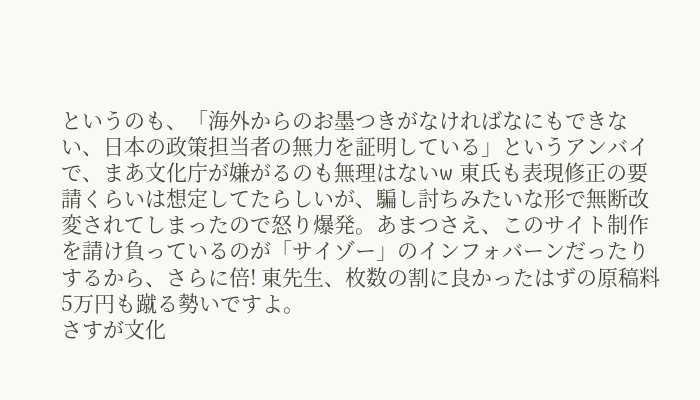というのも、「海外からのお墨つきがなければなにもできない、日本の政策担当者の無力を証明している」というアンバイで、まあ文化庁が嫌がるのも無理はないw 東氏も表現修正の要請くらいは想定してたらしいが、騙し討ちみたいな形で無断改変されてしまったので怒り爆発。あまつさえ、このサイト制作を請け負っているのが「サイゾー」のインフォバーンだったりするから、さらに倍! 東先生、枚数の割に良かったはずの原稿料5万円も蹴る勢いですよ。
さすが文化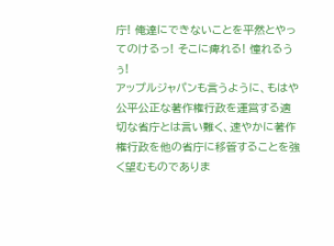庁! 俺達にできないことを平然とやってのけるっ! そこに痺れる! 憧れるうぅ!
アップルジャパンも言うように、もはや公平公正な著作権行政を運営する適切な省庁とは言い難く、速やかに著作権行政を他の省庁に移管することを強く望むものでありま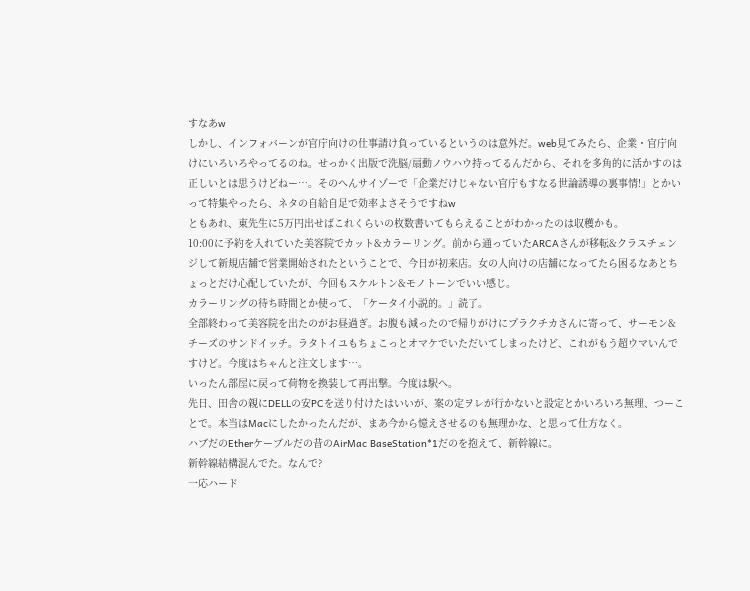すなあw
しかし、インフォバーンが官庁向けの仕事請け負っているというのは意外だ。web見てみたら、企業・官庁向けにいろいろやってるのね。せっかく出版で洗脳/扇動ノウハウ持ってるんだから、それを多角的に活かすのは正しいとは思うけどねー…。そのへんサイゾーで「企業だけじゃない官庁もすなる世論誘導の裏事情!」とかいって特集やったら、ネタの自給自足で効率よさそうですねw
ともあれ、東先生に5万円出せばこれくらいの枚数書いてもらえることがわかったのは収穫かも。
10:00に予約を入れていた美容院でカット&カラーリング。前から通っていたARCAさんが移転&クラスチェンジして新規店舗で営業開始されたということで、今日が初来店。女の人向けの店舗になってたら困るなあとちょっとだけ心配していたが、今回もスケルトン&モノトーンでいい感じ。
カラーリングの待ち時間とか使って、「ケータイ小説的。」読了。
全部終わって美容院を出たのがお昼過ぎ。お腹も減ったので帰りがけにプラクチカさんに寄って、サーモン&チーズのサンドイッチ。ラタトイユもちょこっとオマケでいただいてしまったけど、これがもう超ウマいんですけど。今度はちゃんと注文します…。
いったん部屋に戻って荷物を換装して再出撃。今度は駅へ。
先日、田舎の親にDELLの安PCを送り付けたはいいが、案の定ヲレが行かないと設定とかいろいろ無理、つーことで。本当はMacにしたかったんだが、まあ今から憶えさせるのも無理かな、と思って仕方なく。
ハブだのEtherケーブルだの昔のAirMac BaseStation*1だのを抱えて、新幹線に。
新幹線結構混んでた。なんで?
一応ハード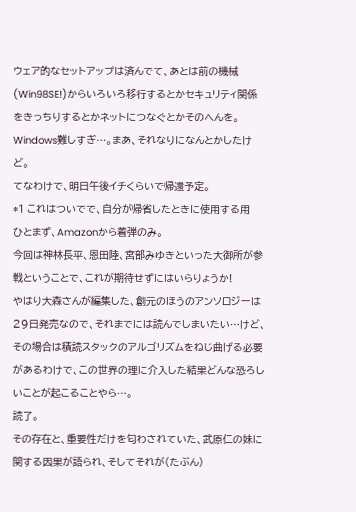ウェア的なセットアップは済んでて、あとは前の機械(Win98SE!)からいろいろ移行するとかセキュリティ関係をきっちりするとかネットにつなぐとかそのへんを。Windows難しすぎ…。まあ、それなりになんとかしたけど。
てなわけで、明日午後イチくらいで帰還予定。
*1 これはついでで、自分が帰省したときに使用する用
ひとまず、Amazonから着弾のみ。
今回は神林長平、恩田陸、宮部みゆきといった大御所が参戦ということで、これが期待せずにはいらりょうか!
やはり大森さんが編集した、創元のほうのアンソロジーは29日発売なので、それまでには読んでしまいたい…けど、その場合は積読スタックのアルゴリズムをねじ曲げる必要があるわけで、この世界の理に介入した結果どんな恐ろしいことが起こることやら…。
読了。
その存在と、重要性だけを匂わされていた、武原仁の妹に関する因果が語られ、そしてそれが(たぶん)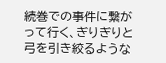続巻での事件に繋がって行く、ぎりぎりと弓を引き絞るような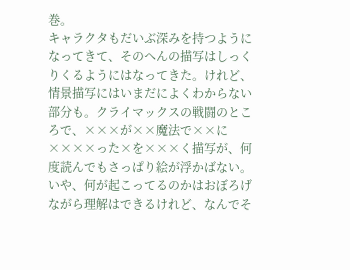巻。
キャラクタもだいぶ深みを持つようになってきて、そのへんの描写はしっくりくるようにはなってきた。けれど、情景描写にはいまだによくわからない部分も。クライマックスの戦闘のところで、×××が××魔法で××に××××った×を×××く描写が、何度読んでもさっぱり絵が浮かばない。いや、何が起こってるのかはおぼろげながら理解はできるけれど、なんでそ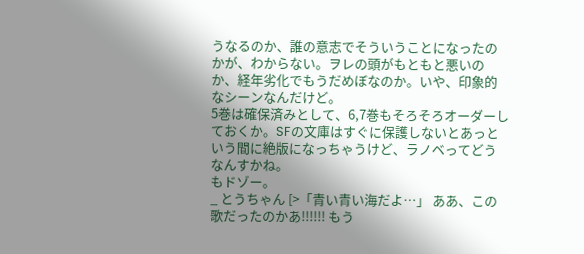うなるのか、誰の意志でそういうことになったのかが、わからない。ヲレの頭がもともと悪いのか、経年劣化でもうだめぼなのか。いや、印象的なシーンなんだけど。
5巻は確保済みとして、6,7巻もそろそろオーダーしておくか。SFの文庫はすぐに保護しないとあっという間に絶版になっちゃうけど、ラノベってどうなんすかね。
もドゾー。
_ とうちゃん [>「青い青い海だよ…」 ああ、この歌だったのかあ!!!!!! もう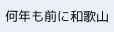何年も前に和歌山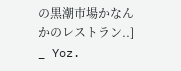の黒潮市場かなんかのレストラン..]
_ Yoz.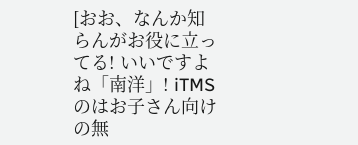[おお、なんか知らんがお役に立ってる! いいですよね「南洋」! iTMSのはお子さん向けの無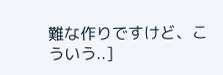難な作りですけど、こういう..]